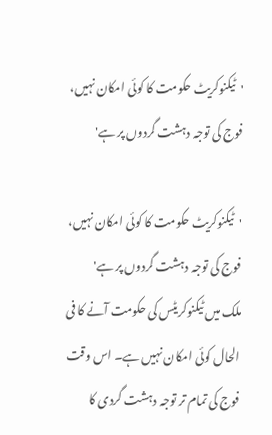'ٹیکنوکریٹ حکومت کا کوئی امکان نہیں، فوج کی توجہ دہشت گردوں پر ہے'

'ٹیکنوکریٹ حکومت کا کوئی امکان نہیں، فوج کی توجہ دہشت گردوں پر ہے'
ملک میں ٹیکنوکریٹس کی حکومت آنے کا فی الحال کوئی امکان نہیں ہے۔ اس وقت فوج کی تمام تر توجہ دہشت گردی کا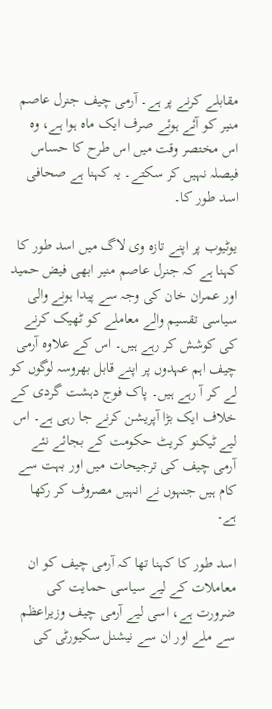مقابلے کرنے پر ہے۔ آرمی چیف جنرل عاصم منیر کو آئے ہوئے صرف ایک ماہ ہوا ہے، وہ اس مختصر وقت میں اس طرح کا حساس فیصلہ نہیں کر سکتے۔ یہ کہنا ہے صحافی اسد طور کا۔

یوٹیوب پر اپنے تازہ وی لاگ میں اسد طور کا کہنا ہے کہ جنرل عاصم منیر ابھی فیض حمید اور عمران خان کی وجہ سے پیدا ہونے والی سیاسی تقسیم والے معاملے کو ٹھیک کرنے کی کوشش کر رہے ہیں۔ اس کے علاوہ آرمی چیف اہم عہدوں پر اپنے قابل بھروسہ لوگوں کو لے کر آ رہے ہیں۔ پاک فوج دہشت گردی کے خلاف ایک بڑا آپریشن کرنے جا رہی ہے۔ اس لیے ٹیکنو کریٹ حکومت کے بجائے نئے آرمی چیف کی ترجیحات میں اور بہت سے کام ہیں جنہوں نے انہیں مصروف کر رکھا ہے۔

اسد طور کا کہنا تھا کہ آرمی چیف کو ان معاملات کے لیے سیاسی حمایت کی ضرورت ہے، اسی لیے آرمی چیف وزیراعظم سے ملے اور ان سے نیشنل سکیورٹی کی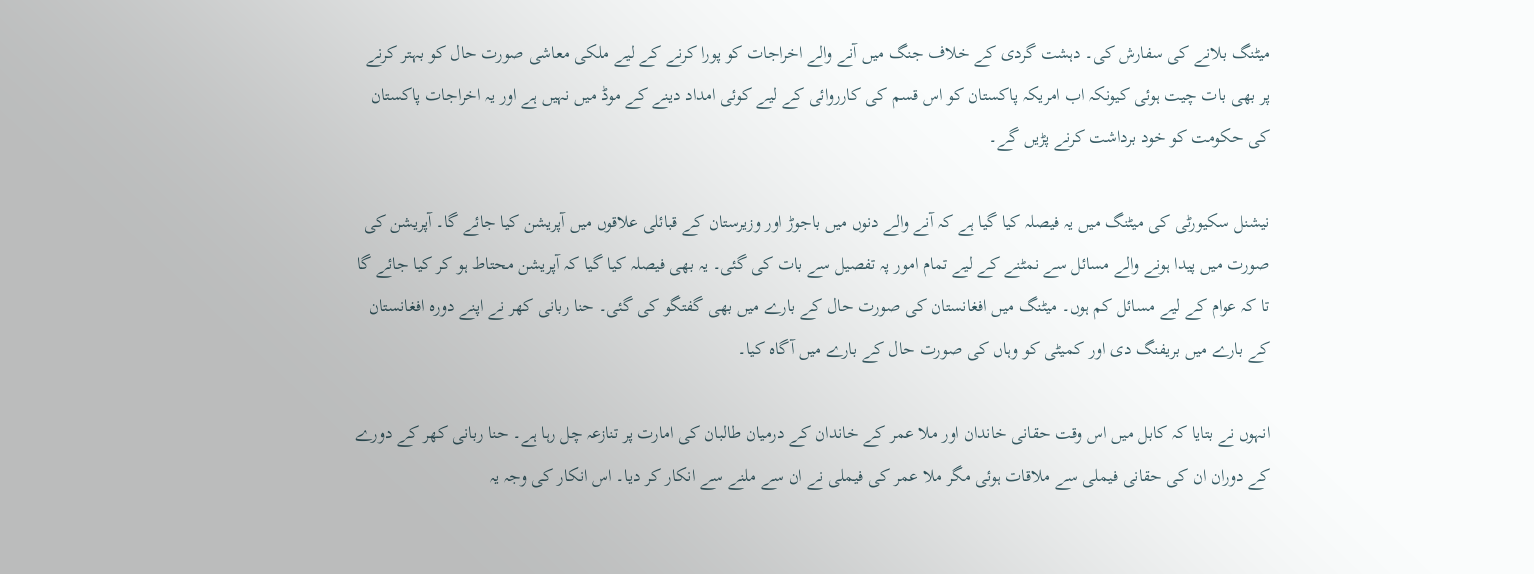میٹنگ بلانے کی سفارش کی۔ دہشت گردی کے خلاف جنگ میں آنے والے اخراجات کو پورا کرنے کے لیے ملکی معاشی صورت حال کو بہتر کرنے پر بھی بات چیت ہوئی کیونکہ اب امریکہ پاکستان کو اس قسم کی کارروائی کے لیے کوئی امداد دینے کے موڈ میں نہیں ہے اور یہ اخراجات پاکستان کی حکومت کو خود برداشت کرنے پڑیں گے۔

نیشنل سکیورٹی کی میٹنگ میں یہ فیصلہ کیا گیا ہے کہ آنے والے دنوں میں باجوڑ اور وزیرستان کے قبائلی علاقوں میں آپریشن کیا جائے گا۔ آپریشن کی صورت میں پیدا ہونے والے مسائل سے نمٹنے کے لیے تمام امور پہ تفصیل سے بات کی گئی۔ یہ بھی فیصلہ کیا گیا کہ آپریشن محتاط ہو کر کیا جائے گا تا کہ عوام کے لیے مسائل کم ہوں۔ میٹنگ میں افغانستان کی صورت حال کے بارے میں بھی گفتگو کی گئی۔ حنا ربانی کھر نے اپنے دورہ افغانستان کے بارے میں بریفنگ دی اور کمیٹی کو وہاں کی صورت حال کے بارے میں آگاہ کیا۔

انہوں نے بتایا کہ کابل میں اس وقت حقانی خاندان اور ملا عمر کے خاندان کے درمیان طالبان کی امارت پر تنازعہ چل رہا ہے۔ حنا ربانی کھر کے دورے کے دوران ان کی حقانی فیملی سے ملاقات ہوئی مگر ملا عمر کی فیملی نے ان سے ملنے سے انکار کر دیا۔ اس انکار کی وجہ یہ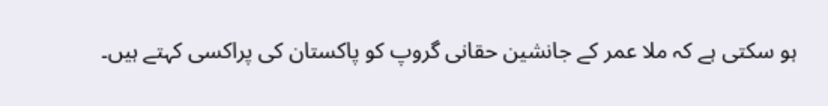ہو سکتی ہے کہ ملا عمر کے جانشین حقانی گروپ کو پاکستان کی پراکسی کہتے ہیں۔